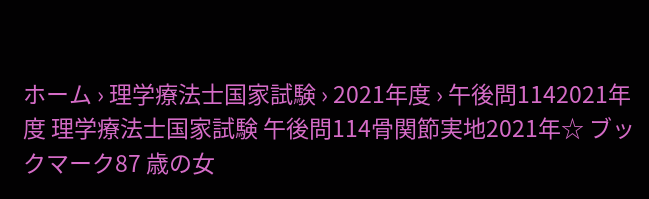ホーム › 理学療法士国家試験 › 2021年度 › 午後問1142021年度 理学療法士国家試験 午後問114骨関節実地2021年☆ ブックマーク87 歳の女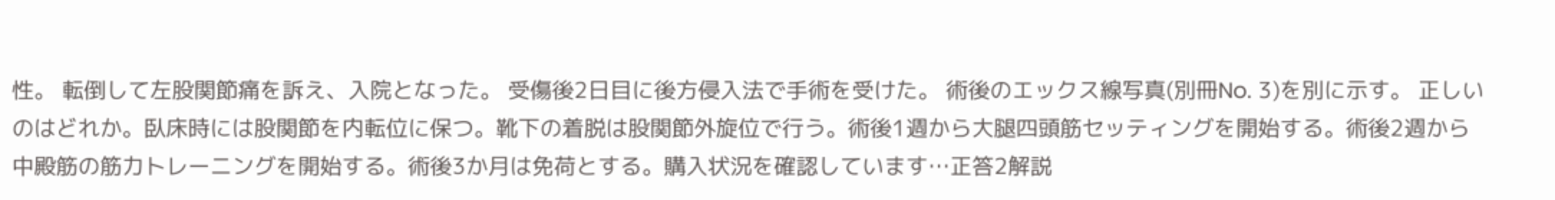性。 転倒して左股関節痛を訴え、入院となった。 受傷後2日目に後方侵入法で手術を受けた。 術後のエックス線写真(別冊No. 3)を別に示す。 正しいのはどれか。臥床時には股関節を内転位に保つ。靴下の着脱は股関節外旋位で行う。術後1週から大腿四頭筋セッティングを開始する。術後2週から中殿筋の筋力トレーニングを開始する。術後3か月は免荷とする。購入状況を確認しています…正答2解説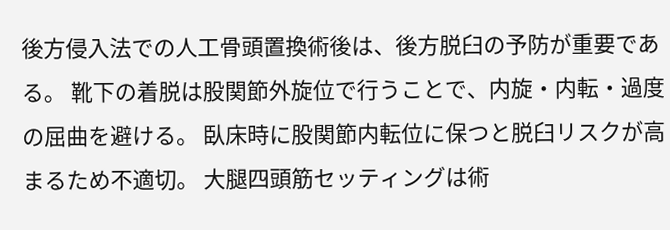後方侵入法での人工骨頭置換術後は、後方脱臼の予防が重要である。 靴下の着脱は股関節外旋位で行うことで、内旋・内転・過度の屈曲を避ける。 臥床時に股関節内転位に保つと脱臼リスクが高まるため不適切。 大腿四頭筋セッティングは術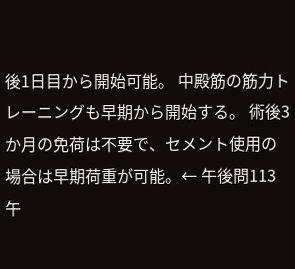後1日目から開始可能。 中殿筋の筋力トレーニングも早期から開始する。 術後3か月の免荷は不要で、セメント使用の場合は早期荷重が可能。← 午後問113午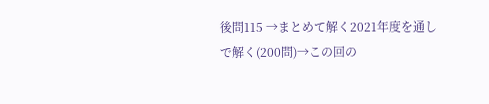後問115 →まとめて解く2021年度を通しで解く(200問)→この回の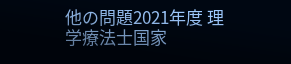他の問題2021年度 理学療法士国家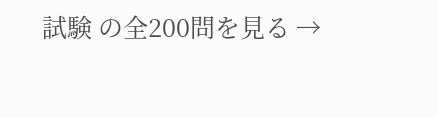試験 の全200問を見る →